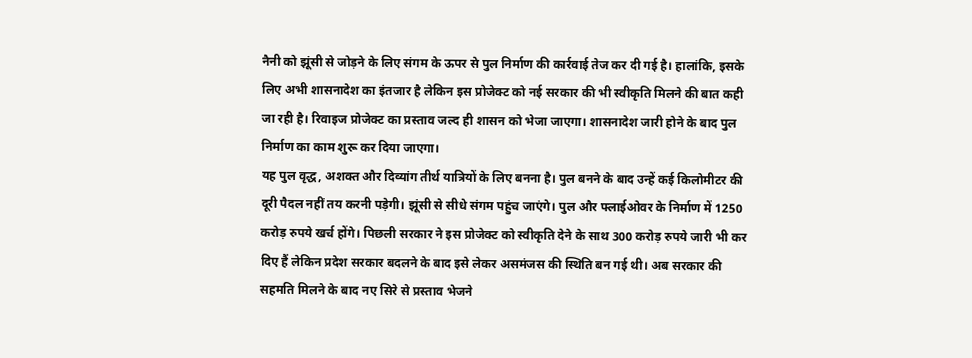नैनी को झूंसी से जोड़ने के लिए संगम के ऊपर से पुल निर्माण की कार्रवाई तेज कर दी गई है। हालांकि, इसके लिए अभी शासनादेश का इंतजार है लेकिन इस प्रोजेक्ट को नई सरकार की भी स्वीकृति मिलने की बात कही जा रही है। रिवाइज प्रोजेक्ट का प्रस्ताव जल्द ही शासन को भेजा जाएगा। शासनादेश जारी होने के बाद पुल निर्माण का काम शुरू कर दिया जाएगा।
यह पुल वृद्ध, अशक्त और दिव्यांग तीर्थ यात्रियों के लिए बनना है। पुल बनने के बाद उन्हें कई किलोमीटर की दूरी पैदल नहीं तय करनी पड़ेगी। झूंसी से सीधे संगम पहुंच जाएंगे। पुल और फ्लाईओवर के निर्माण में 1250 करोड़ रुपये खर्च होंगे। पिछली सरकार ने इस प्रोजेक्ट को स्वीकृति देने के साथ 300 करोड़ रुपये जारी भी कर दिए हैं लेकिन प्रदेश सरकार बदलने के बाद इसे लेकर असमंजस की स्थिति बन गई थी। अब सरकार की सहमति मिलने के बाद नए सिरे से प्रस्ताव भेजने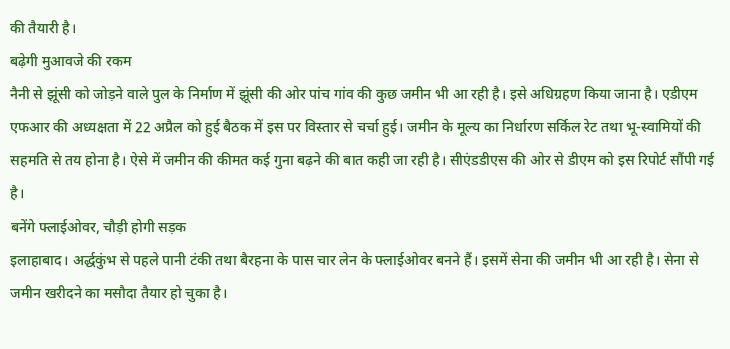की तैयारी है।
बढ़ेगी मुआवजे की रकम
नैनी से झूंसी को जोड़ने वाले पुल के निर्माण में झूंसी की ओर पांच गांव की कुछ जमीन भी आ रही है। इसे अधिग्रहण किया जाना है। एडीएम एफआर की अध्यक्षता में 22 अप्रैल को हुई बैठक में इस पर विस्तार से चर्चा हुई। जमीन के मूल्य का निर्धारण सर्किल रेट तथा भू-स्वामियों की सहमति से तय होना है। ऐसे में जमीन की कीमत कई गुना बढ़ने की बात कही जा रही है। सीएंडडीएस की ओर से डीएम को इस रिपोर्ट सौंपी गई है।
बनेंगे फ्लाईओवर, चौड़ी होगी सड़क
इलाहाबाद। अर्द्धकुंभ से पहले पानी टंकी तथा बैरहना के पास चार लेन के फ्लाईओवर बनने हैं। इसमें सेना की जमीन भी आ रही है। सेना से जमीन खरीदने का मसौदा तैयार हो चुका है।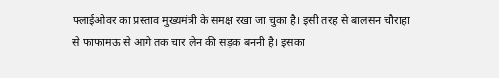फ्लाईओवर का प्रस्ताव मुख्यमंत्री के समक्ष रखा जा चुका है। इसी तरह से बालसन चौराहा से फाफामऊ से आगे तक चार लेन की सड़क बननी है। इसका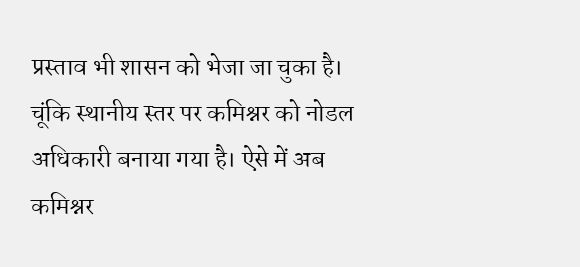प्रस्ताव भी शासन को भेजा जा चुका है। चूंकि स्थानीय स्तर पर कमिश्नर को नोडल अधिकारी बनाया गया है। ऐसे में अब कमिश्नर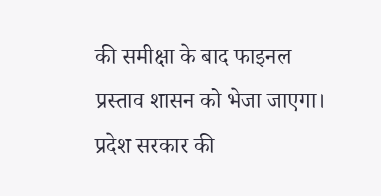की समीक्षा के बाद फाइनल प्रस्ताव शासन को भेजा जाएगा। प्रदेश सरकार की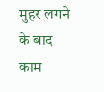मुहर लगने के बाद काम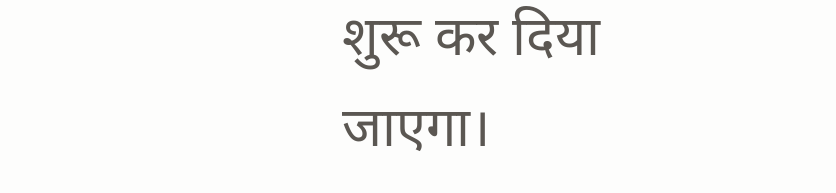शुरू कर दिया जाएगा।